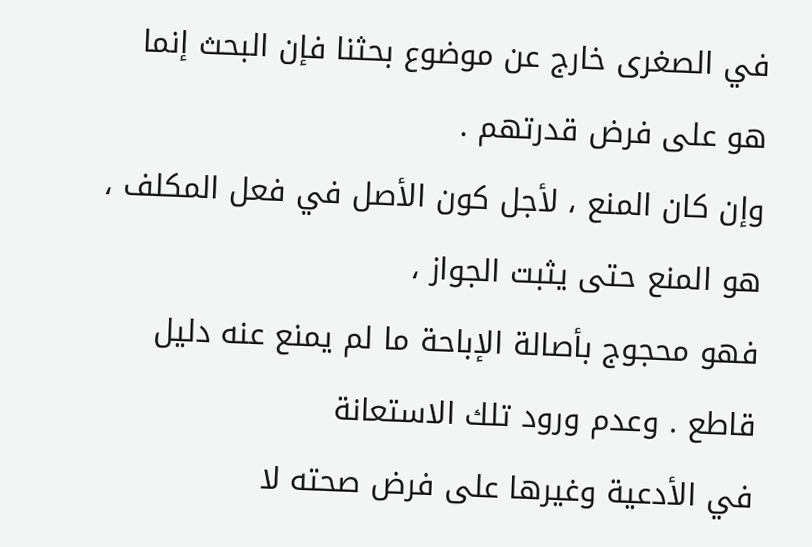في الصغرى خارج عن موضوع بحثنا فإن البحث إنما هو على فرض قدرتهم .
وإن كان المنع ، لأجل كون الأصل في فعل المكلف ، هو المنع حتى يثبت الجواز ،
فهو محجوج بأصالة الإباحة ما لم يمنع عنه دليل قاطع . وعدم ورود تلك الاستعانة
في الأدعية وغيرها على فرض صحته لا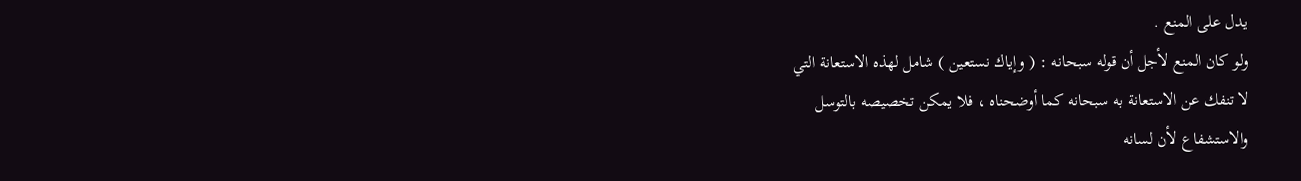يدل على المنع .
ولو كان المنع لأجل أن قوله سبحانه : ( وإياك نستعين ) شامل لهذه الاستعانة التي
لا تنفك عن الاستعانة به سبحانه كما أوضحناه ، فلا يمكن تخصيصه بالتوسل
والاستشفاع لأن لسانه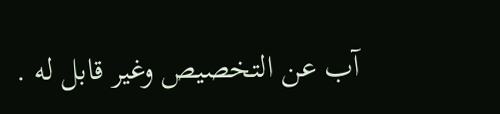آب عن التخصيص وغير قابل له .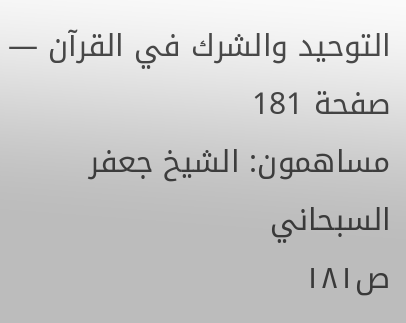التوحيد والشرك في القرآن — صفحة 181
مساهمون: الشيخ جعفر السبحاني
ص١٨١